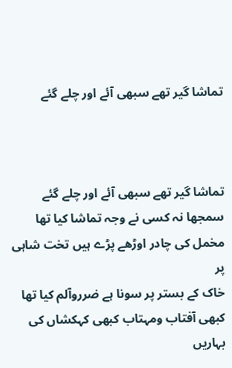تماشا گیر تھے سبھی آئے اور چلے گئے



تماشا گیر تھے سبھی آئے اور چلے گئے
سمجھا نہ کسی نے وجہ تماشا کیا تھا
مخمل کی چادر اوڑھے پڑے ہیں تخت شاہی پر
خاک کے بستر پر سونا ہے ضرروآلم کیا تھا
کبھی آفتاب ومہتاب کبھی کہکشاں کی بہاریں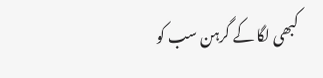کبھی لگا کے گرہن سب کو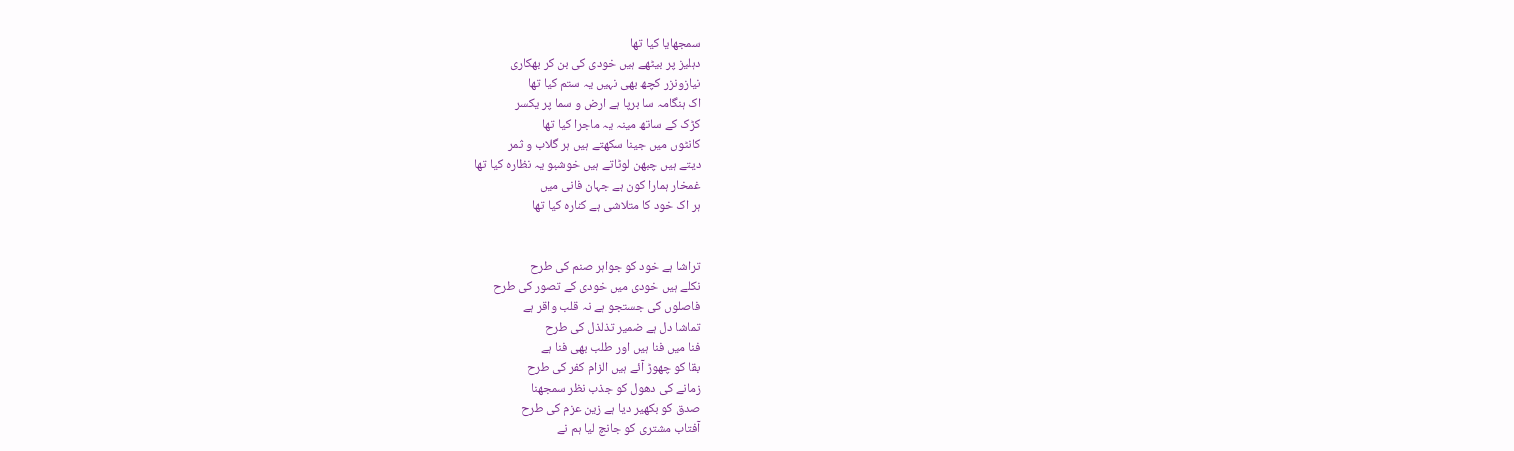سمجھایا کیا تھا
دہلیز پر بیٹھے ہیں خودی کی بن کر بھکاری
نیازونزر کچھ بھی نہیں یہ ستم کیا تھا
اک ہنگامہ سا برپا ہے ارض و سما پر یکسر
کڑک کے ساتھ مینہ یہ ماجرا کیا تھا
کانٹوں میں جینا سکھتے ہیں ہر گلاب و ثمر
دیتے ہیں چبھن لوٹاتے ہیں خوشبو یہ نظارہ کیا تھا
غمخار ہمارا کون ہے جہان فانی میں
ہر اک خود کا متلاشی ہے کنارہ کیا تھا


تراشا ہے خود کو جواہر صنم کی طرح
نکلے ہیں خودی میں خودی کے تصور کی طرح
فاصلوں کی جستجو ہے نہ قلب واقر ہے
تماشا دل ہے ضمیر تذلذل کی طرح
فنا میں فنا ہیں اور طلب بھی فنا ہے
بقا کو چھوڑ آئے ہیں الزام کفر کی طرح
زمانے کی دھول کو جذب نظر سمجھنا
صدق کو بکھیر دیا ہے زین عزم کی طرح
آفتاب مشتری کو جانچ لیا ہم نے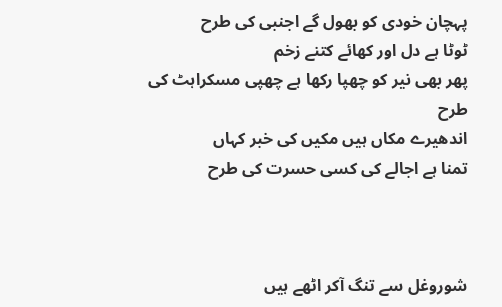پہچان خودی کو بھول گے اجنبی کی طرح
ٹوٹا ہے دل اور کھائے کتنے زخم
پھر بھی نیر کو چھپا رکھا ہے چھپی مسکراہٹ کی طرح
اندھیرے مکاں ہیں مکیں کی خبر کہاں
تمنا ہے اجالے کی کسی حسرت کی طرح



شوروغل سے تنگ آکر اٹھے ہیں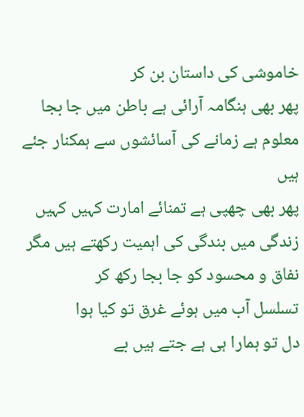خاموشی کی داستان بن کر
پھر بھی ہنگامہ آرائی ہے باطن میں جا بجا
معلوم ہے زمانے کی آسائشوں سے ہمکنار جئے ہیں
پھر بھی چھپی ہے تمنائے امارت کہیں کہیں
زندگی میں بندگی کی اہمیت رکھتے ہیں مگر
نفاق و محسود کو جا بجا رکھ کر
تسلسل آب میں ہوئے غرق تو کیا ہوا
دل تو ہمارا ہی ہے جتے ہیں بے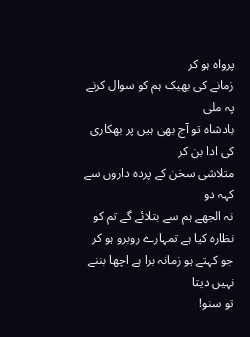پرواہ ہو کر
زمانے کی بھیک ہم کو سوال کرنے پہ ملی
بادشاہ تو آج بھی ہیں پر بھکاری کی ادا بن کر
متلاشی سخن کے پردہ داروں سے کہہ دو
نہ الجھے ہم سے بتلائے گے تم کو نظارہ کیا ہے تمہارے روبرو ہو کر
جو کہتے ہو زمانہ برا ہے اچھا بننے نہیں دیتا
تو سنو!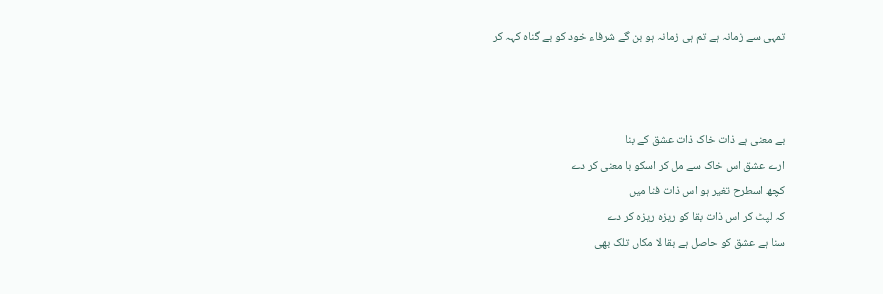تمہی سے زمانہ ہے تم ہی زمانہ ہو بن گے شرفاء خود کو بے گناہ کہہ کر



بے معنی ہے ذات خاک ذات عشق کے بنا
ارے عشق اس خاک سے مل کر اسکو با معنی کر دے
کچھ اسطرح تغیر ہو اس ذات فنا میں
کہ لپٹ کر اس ذات بقا کو ریزہ ریزہ کر دے
سنا ہے عشق کو حاصل ہے بقا لا مکاں تلک بھی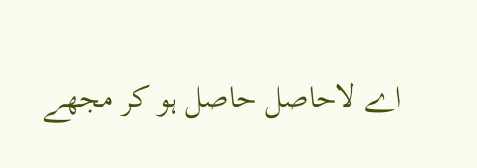اے لاحاصل حاصل ہو کر مجھے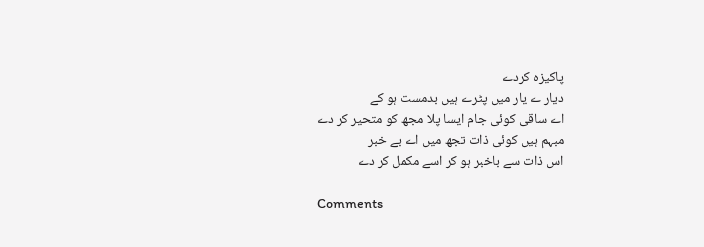پاکیزہ کردے
دیار ے یار میں پٹرے ہیں بدمست ہو کے
اے ساقی کوئی جام ایسا پلا مجھ کو متحیر کر دے
مبہم ہیں کوئی ذات تجھ میں اے بے خبر
اس ذات سے باخبر ہو کر اسے مکمل کر دے

Comments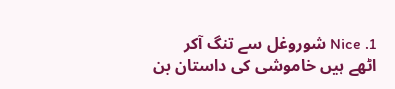1. Nice شوروغل سے تنگ آکر اٹھے ہیں خاموشی کی داستان بن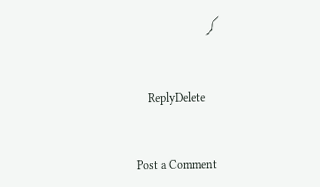کر

    ReplyDelete

Post a Comment